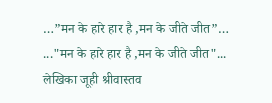…”मन के हारे हार है ,मन के जीते जीत”…
..."मन के हारे हार है ,मन के जीते जीत"...
लेखिका जूही श्रीवास्तव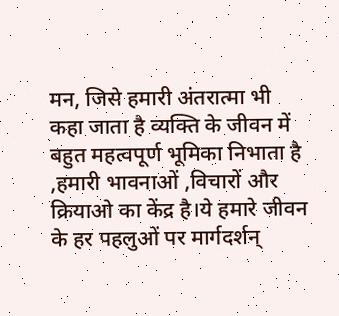मन, जिसे हमारी अंतरात्मा भी कहा जाता है व्यक्ति के जीवन में बहुत महत्वपूर्ण भूमिका निभाता है ,हमारी भावनाओं ,विचारों और क्रियाओ का केंद्र है।ये हमारे जीवन के हर पहलुओं पर मार्गदर्शन्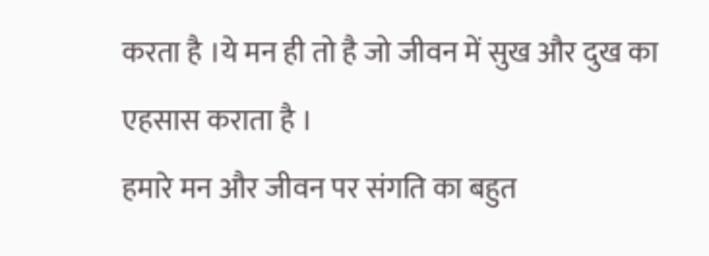करता है ।ये मन ही तो है जो जीवन में सुख और दुख का एहसास कराता है ।
हमारे मन और जीवन पर संगति का बहुत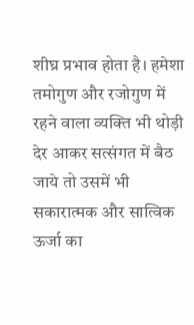शीघ्र प्रभाव होता है। हमेशा तमोगुण और रजोगुण में रहने वाला व्यक्ति भी थोड़ी देर आकर सत्संगत में बैठ जाये तो उसमें भी सकारात्मक और सात्विक ऊर्जा का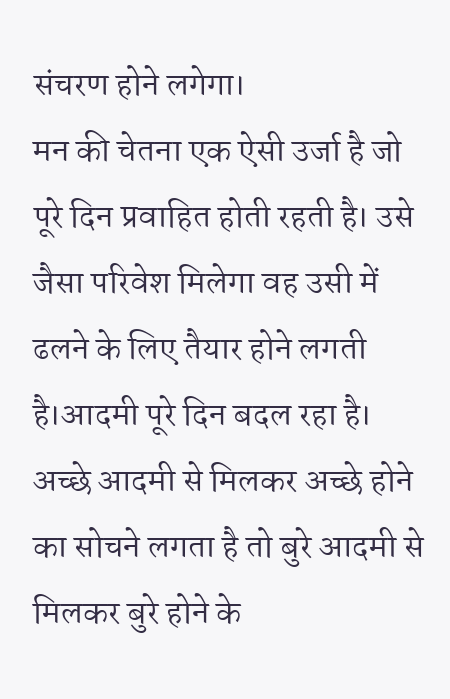संचरण होने लगेगा।
मन की चेतना एक ऐसी उर्जा है जो पूरे दिन प्रवाहित होती रहती है। उसे जैसा परिवेश मिलेगा वह उसी में ढलने के लिए तैयार होने लगती है।आदमी पूरे दिन बदल रहा है। अच्छे आदमी से मिलकर अच्छे होने का सोचने लगता है तो बुरे आदमी से मिलकर बुरे होने के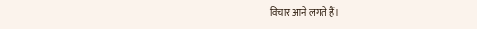विचार आने लगते हैं।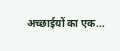अच्छाईयों का एक...